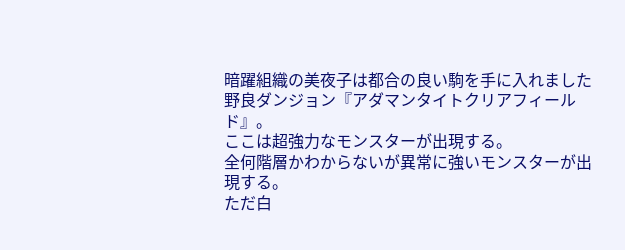暗躍組織の美夜子は都合の良い駒を手に入れました
野良ダンジョン『アダマンタイトクリアフィールド』。
ここは超強力なモンスターが出現する。
全何階層かわからないが異常に強いモンスターが出現する。
ただ白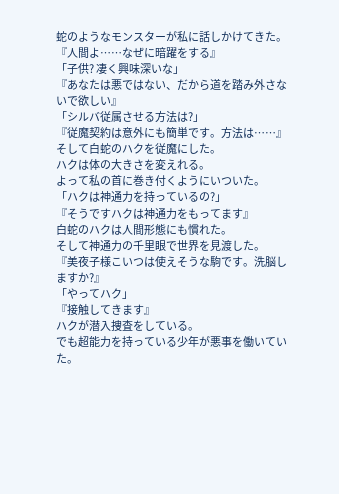蛇のようなモンスターが私に話しかけてきた。
『人間よ……なぜに暗躍をする』
「子供? 凄く興味深いな」
『あなたは悪ではない、だから道を踏み外さないで欲しい』
「シルバ従属させる方法は?」
『従魔契約は意外にも簡単です。方法は……』
そして白蛇のハクを従魔にした。
ハクは体の大きさを変えれる。
よって私の首に巻き付くようにいついた。
「ハクは神通力を持っているの?」
『そうですハクは神通力をもってます』
白蛇のハクは人間形態にも慣れた。
そして神通力の千里眼で世界を見渡した。
『美夜子様こいつは使えそうな駒です。洗脳しますか?』
「やってハク」
『接触してきます』
ハクが潜入捜査をしている。
でも超能力を持っている少年が悪事を働いていた。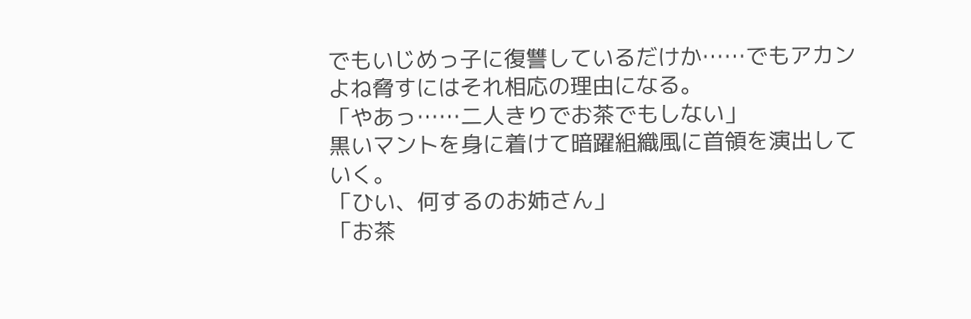でもいじめっ子に復讐しているだけか……でもアカンよね脅すにはそれ相応の理由になる。
「やあっ……二人きりでお茶でもしない」
黒いマントを身に着けて暗躍組織風に首領を演出していく。
「ひい、何するのお姉さん」
「お茶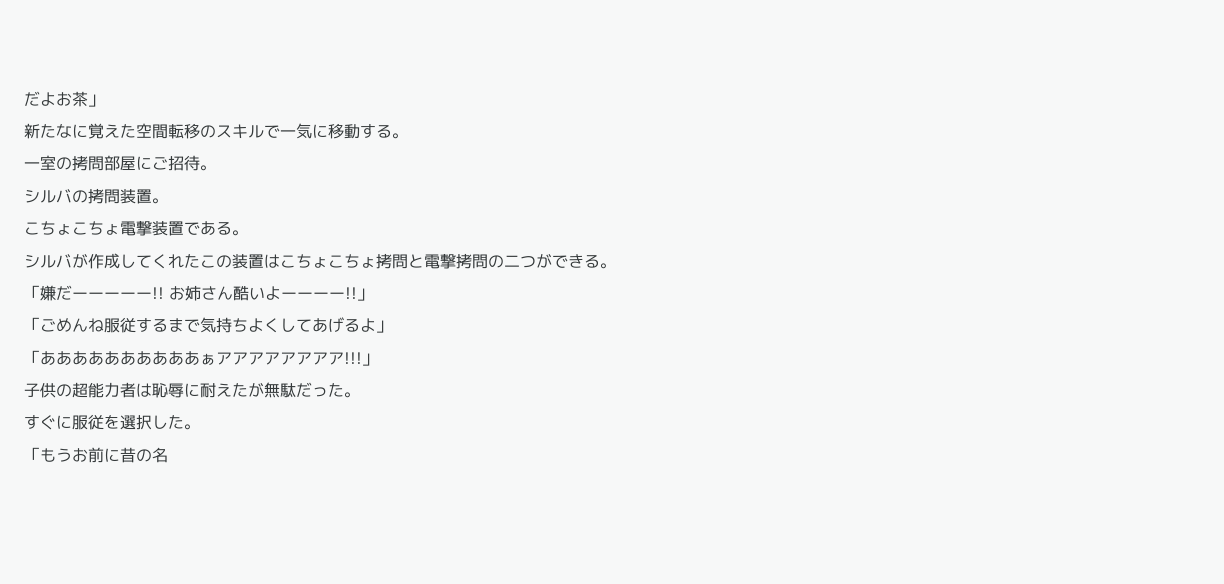だよお茶」
新たなに覚えた空間転移のスキルで一気に移動する。
一室の拷問部屋にご招待。
シルバの拷問装置。
こちょこちょ電撃装置である。
シルバが作成してくれたこの装置はこちょこちょ拷問と電撃拷問の二つができる。
「嫌だーーーーー!! お姉さん酷いよーーーー!!」
「ごめんね服従するまで気持ちよくしてあげるよ」
「ああああああああああぁアアアアアアアア!!!」
子供の超能力者は恥辱に耐えたが無駄だった。
すぐに服従を選択した。
「もうお前に昔の名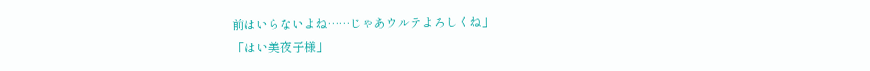前はいらないよね……じゃあウルテよろしくね」
「はい美夜子様」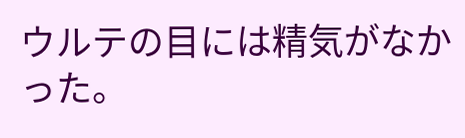ウルテの目には精気がなかった。